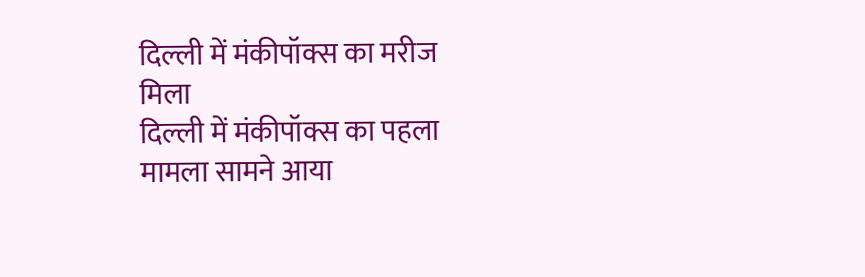दिल्ली में मंकीपॉक्स का मरीज मिला
दिल्ली में मंकीपॉक्स का पहला मामला सामने आया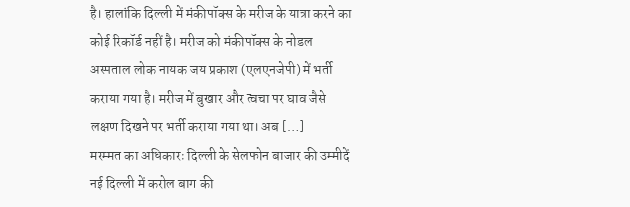है। हालांकि दिल्ली में मंकीपॉक्स के मरीज के यात्रा करने का कोई रिकॉर्ड नहीं है। मरीज को मंकीपॉक्स के नोडल अस्पताल लोक नायक जय प्रकाश (एलएनजेपी) में भर्ती कराया गया है। मरीज में बुखार और त्वचा पर घाव जैसे लक्षण दिखने पर भर्ती कराया गया था। अब […]
मरम्मत का अधिकारः दिल्ली के सेलफोन बाजार की उम्मीदें
नई दिल्ली में करोल बाग की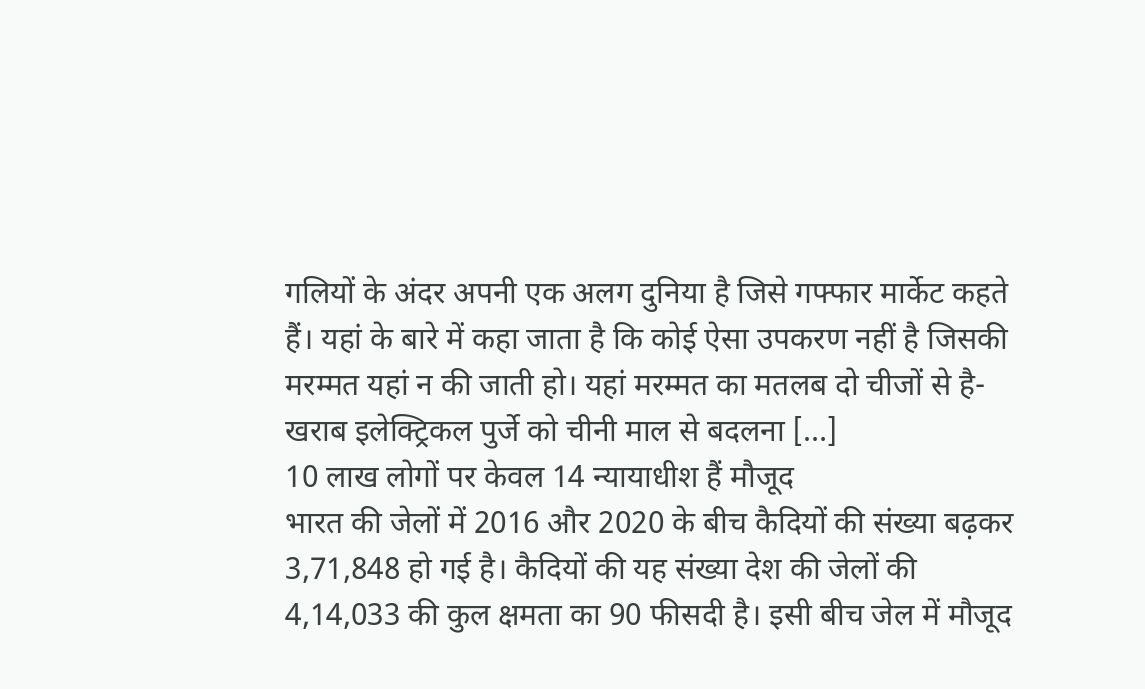गलियों के अंदर अपनी एक अलग दुनिया है जिसे गफ्फार मार्केट कहते हैं। यहां के बारे में कहा जाता है कि कोई ऐसा उपकरण नहीं है जिसकी मरम्मत यहां न की जाती हो। यहां मरम्मत का मतलब दो चीजों से है- खराब इलेक्ट्रिकल पुर्जे को चीनी माल से बदलना […]
10 लाख लोगों पर केवल 14 न्यायाधीश हैं मौजूद
भारत की जेलों में 2016 और 2020 के बीच कैदियों की संख्या बढ़कर 3,71,848 हो गई है। कैदियों की यह संख्या देश की जेलों की 4,14,033 की कुल क्षमता का 90 फीसदी है। इसी बीच जेल में मौजूद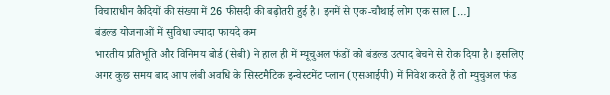विचाराधीन कैदियों की संख्या में 26 फीसदी की बढ़ोतरी हुई है। इनमें से एक-चौथाई लोग एक साल […]
बंडल्ड योजनाओं में सुविधा ज्यादा फायदे कम
भारतीय प्रतिभूति और विनिमय बोर्ड (सेबी) ने हाल ही में म्यूचुअल फंडों को बंडल्ड उत्पाद बेचने से रोक दिया है। इसलिए अगर कुछ समय बाद आप लंबी अवधि के सिस्टमैटिक इन्वेस्टमेंट प्लान (एसआईपी) में निवेश करते हैं तो म्युचुअल फंड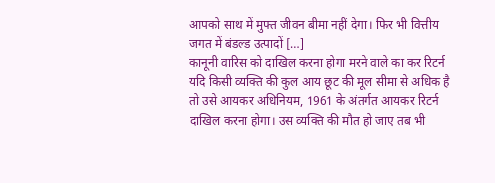आपको साथ में मुफ्त जीवन बीमा नहीं देगा। फिर भी वित्तीय जगत में बंडल्ड उत्पादों […]
कानूनी वारिस को दाखिल करना होगा मरने वाले का कर रिटर्न
यदि किसी व्यक्ति की कुल आय छूट की मूल सीमा से अधिक है तो उसे आयकर अधिनियम, 1961 के अंतर्गत आयकर रिटर्न दाखिल करना होगा। उस व्यक्ति की मौत हो जाए तब भी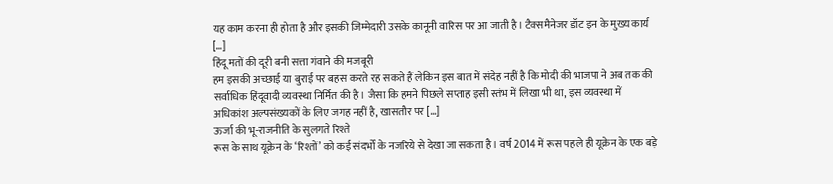यह काम करना ही होता है और इसकी जिम्मेदारी उसके कानूनी वारिस पर आ जाती है। टैक्समैनेजर डॉट इन के मुख्य कार्य […]
हिंदू मतों की दूरी बनी सत्ता गंवाने की मजबूरी
हम इसकी अच्छाई या बुराई पर बहस करते रह सकते हैं लेकिन इस बात में संदेह नहीं है कि मोदी की भाजपा ने अब तक की सर्वाधिक हिंदूवादी व्यवस्था निर्मित की है। जैसा कि हमने पिछले सप्ताह इसी स्तंभ में लिखा भी था, इस व्यवस्था में अधिकांश अल्पसंख्यकों के लिए जगह नहीं है, खासतौर पर […]
ऊर्जा की भू-राजनीति के सुलगते रिश्ते
रूस के साथ यूक्रेन के ‘रिश्तों’ को कई संदर्भों के नजरिये से देखा जा सकता है। वर्ष 2014 में रूस पहले ही यूक्रेन के एक बड़े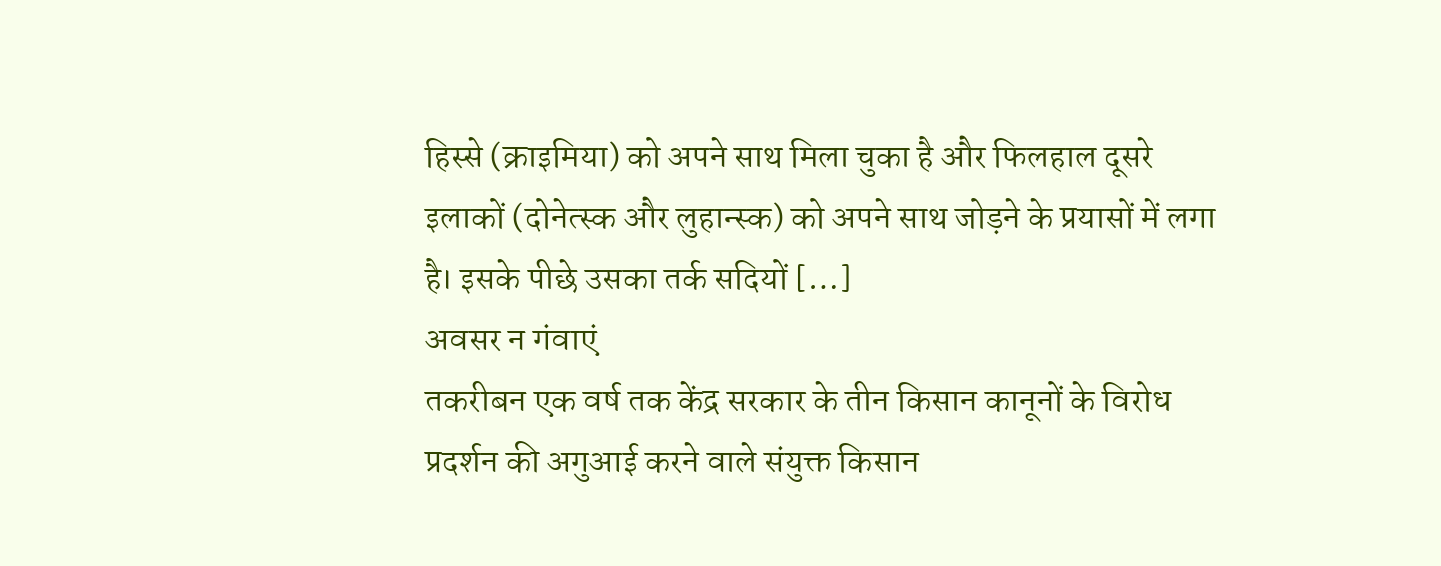हिस्से (क्राइमिया) को अपने साथ मिला चुका है और फिलहाल दूसरे इलाकों (दोनेत्स्क और लुहान्स्क) को अपने साथ जोड़ने के प्रयासों में लगा है। इसके पीछे उसका तर्क सदियों […]
अवसर न गंवाएं
तकरीबन एक वर्ष तक केंद्र सरकार के तीन किसान कानूनों के विरोध प्रदर्शन की अगुआई करने वाले संयुक्त किसान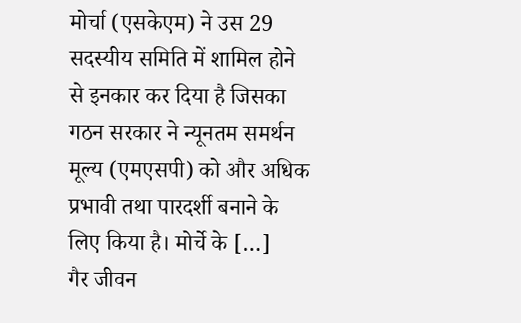मोर्चा (एसकेएम) ने उस 29 सदस्यीय समिति में शामिल होने से इनकार कर दिया है जिसका गठन सरकार ने न्यूनतम समर्थन मूल्य (एमएसपी) को और अधिक प्रभावी तथा पारदर्शी बनाने के लिए किया है। मोर्चे के […]
गैर जीवन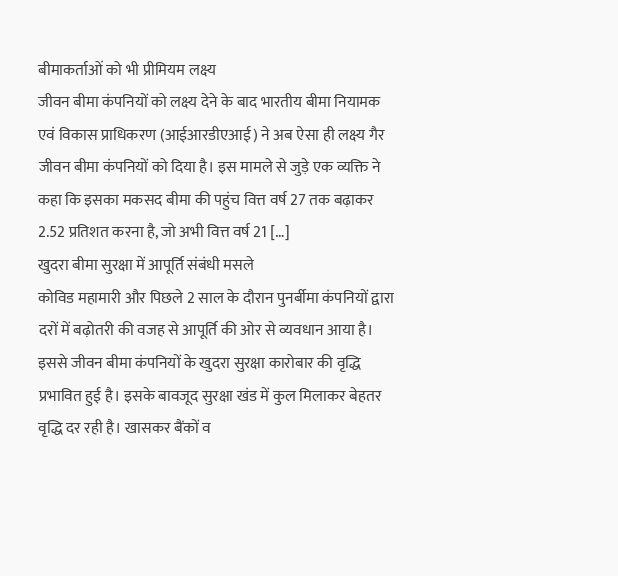बीमाकर्ताओं को भी प्रीमियम लक्ष्य
जीवन बीमा कंपनियों को लक्ष्य देने के बाद भारतीय बीमा नियामक एवं विकास प्राधिकरण (आईआरडीएआई) ने अब ऐसा ही लक्ष्य गैर जीवन बीमा कंपनियों को दिया है। इस मामले से जुड़े एक व्यक्ति ने कहा कि इसका मकसद बीमा की पहुंच वित्त वर्ष 27 तक बढ़ाकर 2.52 प्रतिशत करना है, जो अभी वित्त वर्ष 21 […]
खुदरा बीमा सुरक्षा में आपूर्ति संबंधी मसले
कोविड महामारी और पिछले 2 साल के दौरान पुनर्बीमा कंपनियों द्वारा दरों में बढ़ोतरी की वजह से आपूर्ति की ओर से व्यवधान आया है। इससे जीवन बीमा कंपनियों के खुदरा सुरक्षा कारोबार की वृद्धि प्रभावित हुई है। इसके बावजूद सुरक्षा खंड में कुल मिलाकर बेहतर वृद्धि दर रही है। खासकर बैंकों व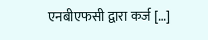एनबीएफसी द्वारा कर्ज […]